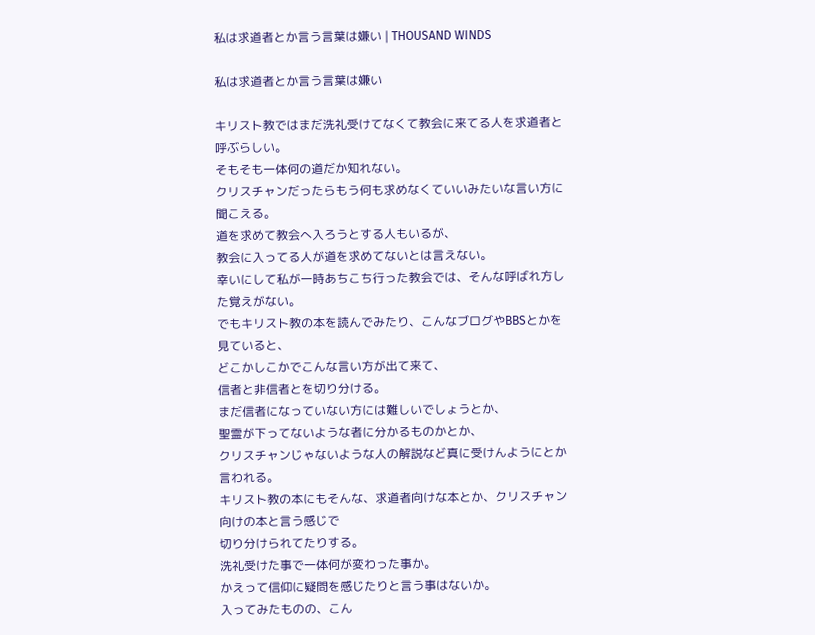私は求道者とか言う言葉は嫌い | THOUSAND WINDS

私は求道者とか言う言葉は嫌い

キリスト教ではまだ洗礼受けてなくて教会に来てる人を求道者と呼ぶらしい。
そもそも一体何の道だか知れない。
クリスチャンだったらもう何も求めなくていいみたいな言い方に聞こえる。
道を求めて教会へ入ろうとする人もいるが、
教会に入ってる人が道を求めてないとは言えない。
幸いにして私が一時あちこち行った教会では、そんな呼ばれ方した覚えがない。
でもキリスト教の本を読んでみたり、こんなブログやBBSとかを見ていると、
どこかしこかでこんな言い方が出て来て、
信者と非信者とを切り分ける。
まだ信者になっていない方には難しいでしょうとか、
聖霊が下ってないような者に分かるものかとか、
クリスチャンじゃないような人の解説など真に受けんようにとか言われる。
キリスト教の本にもそんな、求道者向けな本とか、クリスチャン向けの本と言う感じで
切り分けられてたりする。
洗礼受けた事で一体何が変わった事か。
かえって信仰に疑問を感じたりと言う事はないか。
入ってみたものの、こん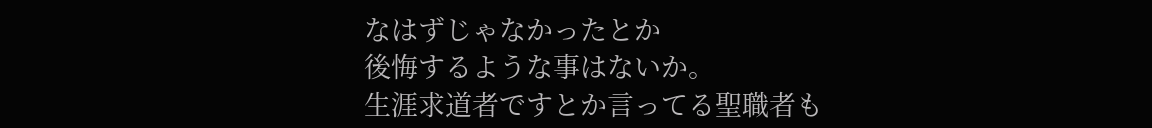なはずじゃなかったとか
後悔するような事はないか。
生涯求道者ですとか言ってる聖職者も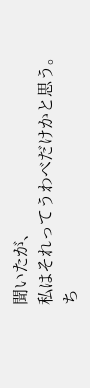聞いたが、
私はそれってうわべだけかと思う。
ち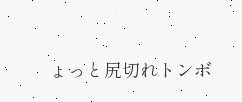ょっと尻切れトンボ